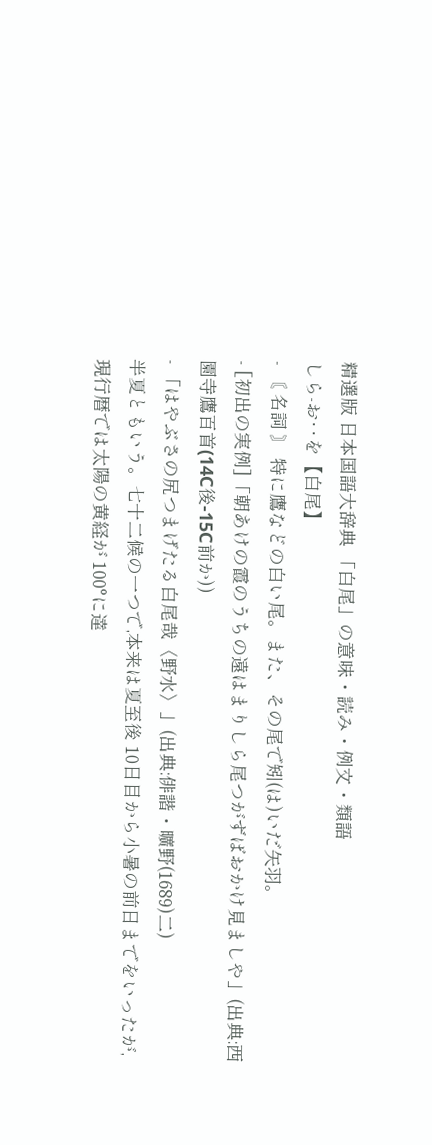精選版 日本国語大辞典 「白尾」の意味・読み・例文・類語
しら‐お‥を【白尾】
- 〘 名詞 〙 特に鷹などの白い尾。また、その尾で矧(は)いだ矢羽。
- [初出の実例]「朝あけの霞のうちの遠はまりしら尾つがずばおかけ見ましや」(出典:西園寺鷹百首(14C後‐15C前か))
- 「はやぶさの尻つまげたる白尾哉〈野水〉」(出典:俳諧・曠野(1689)二)
半夏ともいう。七十二候の一つで,本来は夏至後 10日目から小暑の前日までをいったが,現行暦では太陽の黄経が 100°に達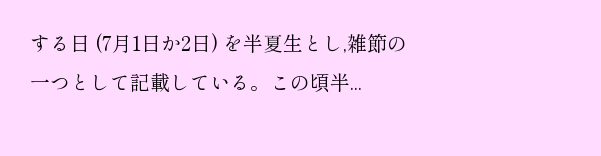する日 (7月1日か2日) を半夏生とし,雑節の一つとして記載している。この頃半...